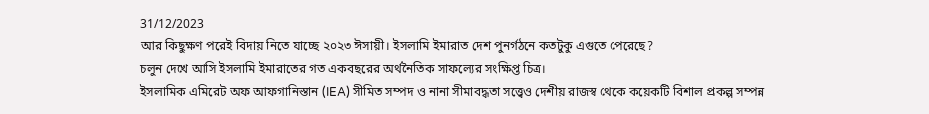31/12/2023
আর কিছুক্ষণ পরেই বিদায় নিতে যাচ্ছে ২০২৩ ঈসায়ী। ইসলামি ইমারাত দেশ পুনর্গঠনে কতটুকু এগুতে পেরেছে?
চলুন দেখে আসি ইসলামি ইমারাতের গত একবছরের অর্থনৈতিক সাফল্যের সংক্ষিপ্ত চিত্র।
ইসলামিক এমিরেট অফ আফগানিস্তান (IEA) সীমিত সম্পদ ও নানা সীমাবদ্ধতা সত্ত্বেও দেশীয় রাজস্ব থেকে কয়েকটি বিশাল প্রকল্প সম্পন্ন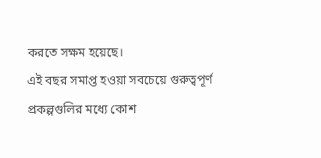করতে সক্ষম হয়েছে।
এই বছর সমাপ্ত হওয়া সবচেয়ে গুরুত্বপূর্ণ প্রকল্পগুলির মধ্যে কোশ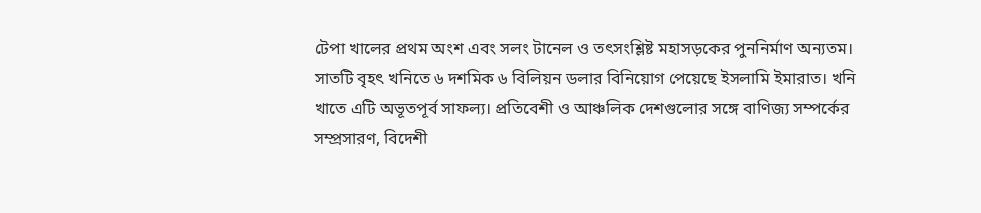টেপা খালের প্রথম অংশ এবং সলং টানেল ও তৎসংশ্লিষ্ট মহাসড়কের পুননির্মাণ অন্যতম।
সাতটি বৃহৎ খনিতে ৬ দশমিক ৬ বিলিয়ন ডলার বিনিয়োগ পেয়েছে ইসলামি ইমারাত। খনি খাতে এটি অভূতপূর্ব সাফল্য। প্রতিবেশী ও আঞ্চলিক দেশগুলোর সঙ্গে বাণিজ্য সম্পর্কের সম্প্রসারণ, বিদেশী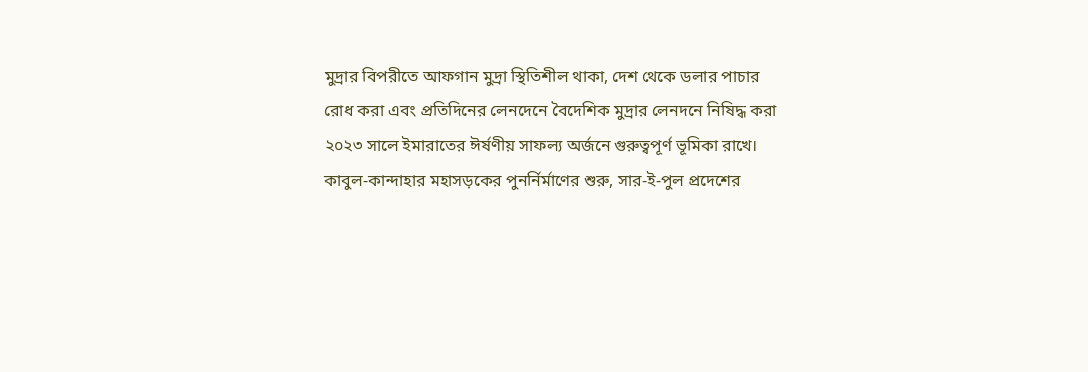মুদ্রার বিপরীতে আফগান মুদ্রা স্থিতিশীল থাকা, দেশ থেকে ডলার পাচার রোধ করা এবং প্রতিদিনের লেনদেনে বৈদেশিক মুদ্রার লেনদনে নিষিদ্ধ করা ২০২৩ সালে ইমারাতের ঈর্ষণীয় সাফল্য অর্জনে গুরুত্বপূর্ণ ভূমিকা রাখে।
কাবুল-কান্দাহার মহাসড়কের পুনর্নির্মাণের শুরু, সার-ই-পুল প্রদেশের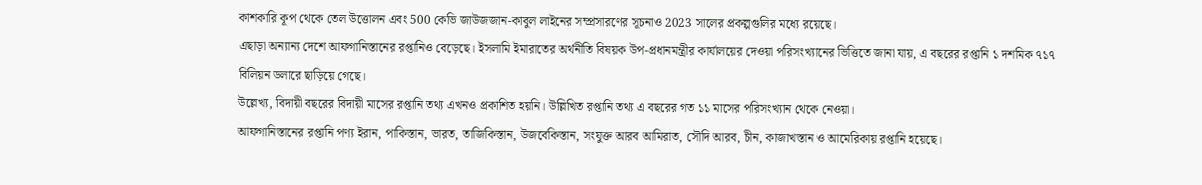কাশকারি কূপ থেকে তেল উত্তোলন এবং 500 কেভি জাউজজান-কাবুল লাইনের সম্প্রসারণের সূচনাও 2023 সালের প্রকল্পগুলির মধ্যে রয়েছে।
এছাড়া অন্যান্য দেশে আফগানিস্তানের রপ্তানিও বেড়েছে। ইসলামি ইমারাতের অর্থনীতি বিষয়ক উপ-প্রধানমন্ত্রীর কার্যালয়ের দেওয়া পরিসংখ্যানের ভিত্তিতে জানা যায়, এ বছরের রপ্তানি ১ দশমিক ৭১৭ বিলিয়ন ডলারে ছাড়িয়ে গেছে।
উল্লেখ্য, বিদায়ী বছরের বিদায়ী মাসের রপ্তানি তথ্য এখনও প্রকাশিত হয়নি। উল্লিখিত রপ্তানি তথ্য এ বছরের গত ১১ মাসের পরিসংখ্যান থেকে নেওয়া।
আফগানিস্তানের রপ্তানি পণ্য ইরান, পাকিস্তান, ভারত, তাজিকিস্তান, উজবেকিস্তান, সংযুক্ত আরব আমিরাত, সৌদি আরব, চীন, কাজাখস্তান ও আমেরিকায় রপ্তানি হয়েছে।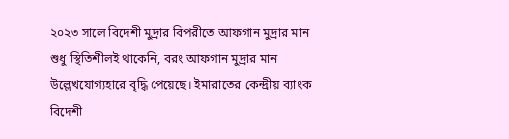২০২৩ সালে বিদেশী মুদ্রার বিপরীতে আফগান মুদ্রার মান শুধু স্থিতিশীলই থাকেনি, বরং আফগান মুদ্রার মান উল্লেখযোগ্যহারে বৃদ্ধি পেয়েছে। ইমারাতের কেন্দ্রীয় ব্যাংক বিদেশী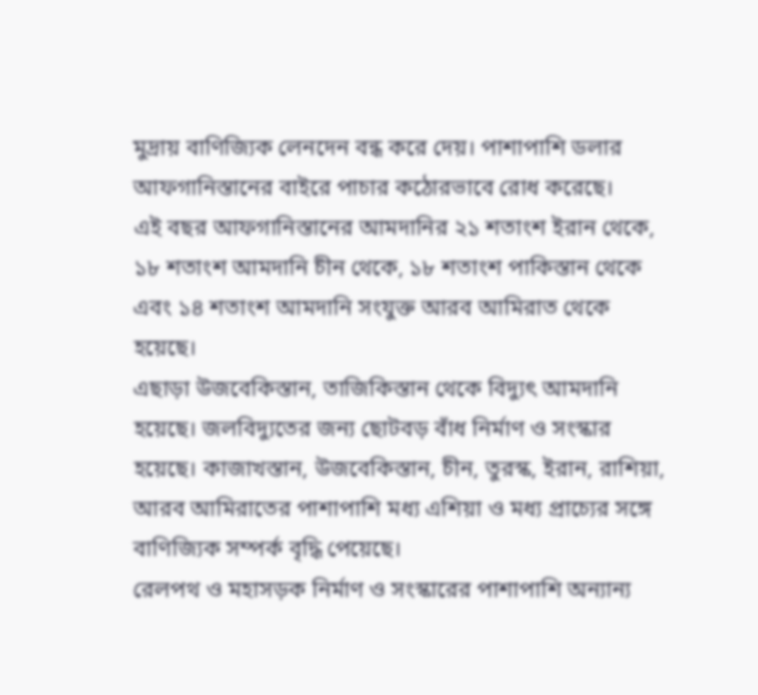মুদ্রায় বাণিজ্যিক লেনদেন বন্ধ করে দেয়। পাশাপাশি ডলার আফগানিস্তানের বাইরে পাচার কঠোরভাবে রোধ করেছে।
এই বছর আফগানিস্তানের আমদানির ২১ শতাংশ ইরান থেকে, ১৮ শতাংশ আমদানি চীন থেকে, ১৮ শতাংশ পাকিস্তান থেকে এবং ১৪ শতাংশ আমদানি সংযুক্ত আরব আমিরাত থেকে হয়েছে।
এছাড়া উজবেকিস্তান, তাজিকিস্তান থেকে বিদ্যুৎ আমদানি হয়েছে। জলবিদ্যুতের জন্য ছোটবড় বাঁধ নির্মাণ ও সংস্কার হয়েছে। কাজাখস্তান, উজবেকিস্তান, চীন, তুরস্ক, ইরান, রাশিয়া, আরব আমিরাতের পাশাপাশি মধ্য এশিয়া ও মধ্য প্রাচ্যের সঙ্গে বাণিজ্যিক সম্পর্ক বৃদ্ধি পেয়েছে।
রেলপথ ও মহাসড়ক নির্মাণ ও সংস্কারের পাশাপাশি অন্যান্য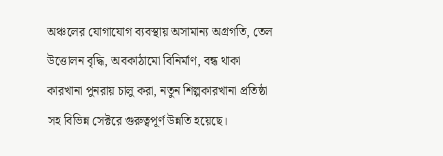অঞ্চলের যোগাযোগ ব্যবস্থায় অসামান্য অগ্রগতি, তেল উত্তোলন বৃদ্ধি, অবকাঠামো বিনির্মাণ, বন্ধ থাকা কারখানা পুনরায় চালু করা, নতুন শিল্পকারখানা প্রতিষ্ঠা সহ বিভিন্ন সেক্টরে গুরুত্বপূর্ণ উন্নতি হয়েছে।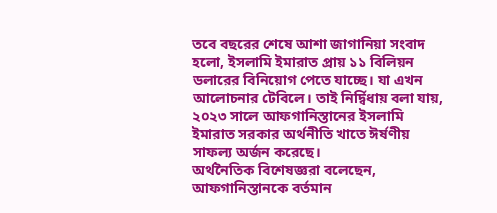তবে বছরের শেষে আশা জাগানিয়া সংবাদ হলো, ইসলামি ইমারাত প্রায় ১১ বিলিয়ন ডলারের বিনিয়োগ পেতে যাচ্ছে। যা এখন আলোচনার টেবিলে। তাই নির্দ্বিধায় বলা যায়, ২০২৩ সালে আফগানিস্তানের ইসলামি ইমারাত সরকার অর্থনীতি খাতে ঈর্ষণীয় সাফল্য অর্জন করেছে।
অর্থনৈতিক বিশেষজ্ঞরা বলেছেন, আফগানিস্তানকে বর্তমান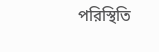পরিস্থিতি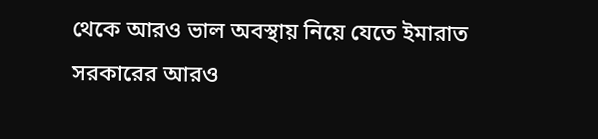থেকে আরও ভাল অবস্থায় নিয়ে যেতে ইমারাত সরকারের আরও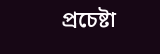প্রচেষ্টা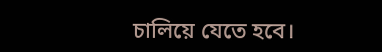চালিয়ে যেতে হবে।